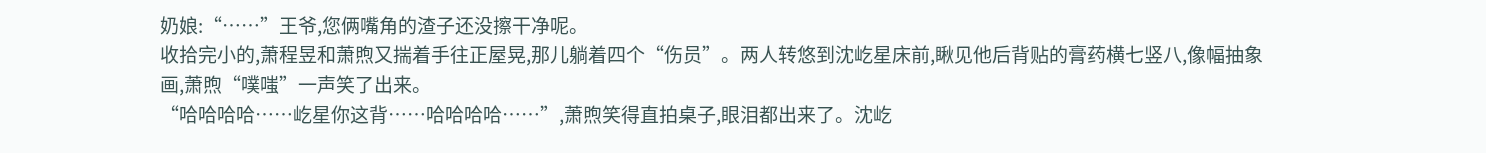奶娘:“……”王爷,您俩嘴角的渣子还没擦干净呢。
收拾完小的,萧程昱和萧煦又揣着手往正屋晃,那儿躺着四个“伤员”。两人转悠到沈屹星床前,瞅见他后背贴的膏药横七竖八,像幅抽象画,萧煦“噗嗤”一声笑了出来。
“哈哈哈哈……屹星你这背……哈哈哈哈……”,萧煦笑得直拍桌子,眼泪都出来了。沈屹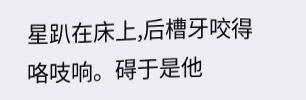星趴在床上,后槽牙咬得咯吱响。碍于是他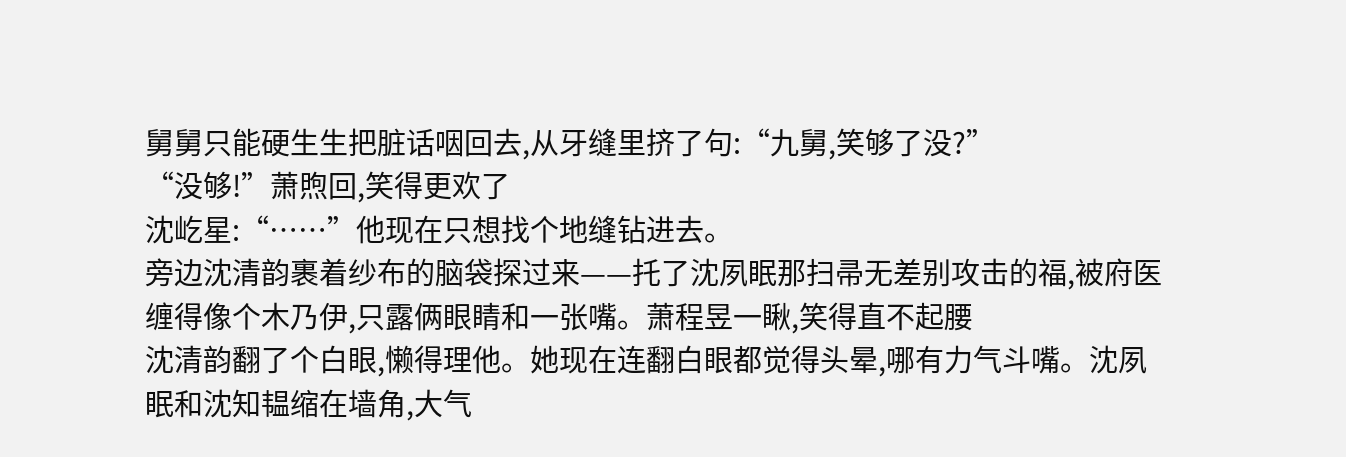舅舅只能硬生生把脏话咽回去,从牙缝里挤了句:“九舅,笑够了没?”
“没够!”萧煦回,笑得更欢了
沈屹星:“……”他现在只想找个地缝钻进去。
旁边沈清韵裹着纱布的脑袋探过来——托了沈夙眠那扫帚无差别攻击的福,被府医缠得像个木乃伊,只露俩眼睛和一张嘴。萧程昱一瞅,笑得直不起腰
沈清韵翻了个白眼,懒得理他。她现在连翻白眼都觉得头晕,哪有力气斗嘴。沈夙眠和沈知韫缩在墙角,大气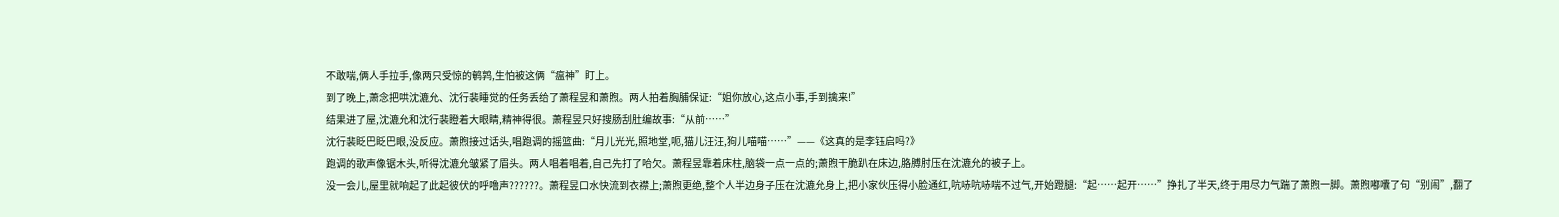不敢喘,俩人手拉手,像两只受惊的鹌鹑,生怕被这俩“瘟神”盯上。
到了晚上,萧念把哄沈漉允、沈行裴睡觉的任务丢给了萧程昱和萧煦。两人拍着胸脯保证:“姐你放心,这点小事,手到擒来!”
结果进了屋,沈漉允和沈行裴瞪着大眼睛,精神得很。萧程昱只好搜肠刮肚编故事:“从前……”
沈行裴眨巴眨巴眼,没反应。萧煦接过话头,唱跑调的摇篮曲:“月儿光光,照地堂,呃,猫儿汪汪,狗儿喵喵……”——《这真的是李钰启吗?》
跑调的歌声像锯木头,听得沈漉允皱紧了眉头。两人唱着唱着,自己先打了哈欠。萧程昱靠着床柱,脑袋一点一点的;萧煦干脆趴在床边,胳膊肘压在沈漉允的被子上。
没一会儿,屋里就响起了此起彼伏的呼噜声??????。萧程昱口水快流到衣襟上;萧煦更绝,整个人半边身子压在沈漉允身上,把小家伙压得小脸通红,吭哧吭哧喘不过气,开始蹬腿:“起……起开……”挣扎了半天,终于用尽力气踹了萧煦一脚。萧煦嘟囔了句“别闹”,翻了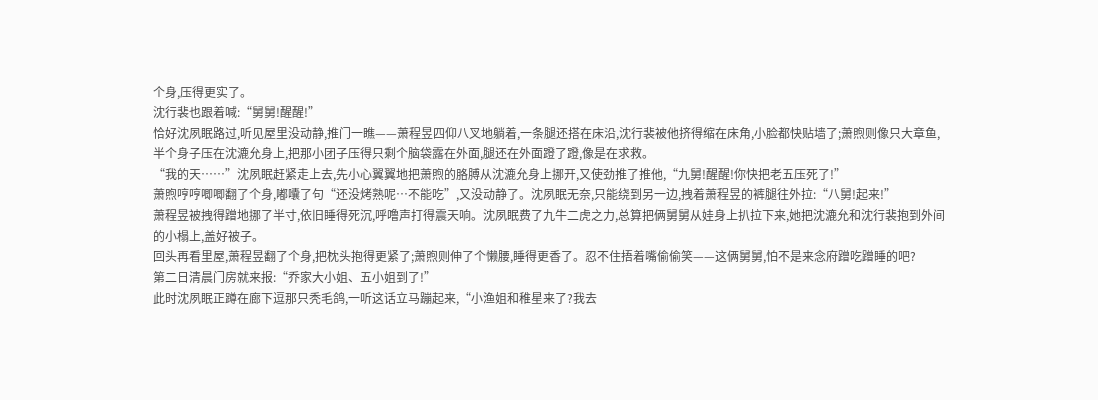个身,压得更实了。
沈行裴也跟着喊:“舅舅!醒醒!”
恰好沈夙眠路过,听见屋里没动静,推门一瞧——萧程昱四仰八叉地躺着,一条腿还搭在床沿,沈行裴被他挤得缩在床角,小脸都快贴墙了;萧煦则像只大章鱼,半个身子压在沈漉允身上,把那小团子压得只剩个脑袋露在外面,腿还在外面蹬了蹬,像是在求救。
“我的天……”沈夙眠赶紧走上去,先小心翼翼地把萧煦的胳膊从沈漉允身上挪开,又使劲推了推他,“九舅!醒醒!你快把老五压死了!”
萧煦哼哼唧唧翻了个身,嘟囔了句“还没烤熟呢…不能吃”,又没动静了。沈夙眠无奈,只能绕到另一边,拽着萧程昱的裤腿往外拉:“八舅!起来!”
萧程昱被拽得蹭地挪了半寸,依旧睡得死沉,呼噜声打得震天响。沈夙眠费了九牛二虎之力,总算把俩舅舅从娃身上扒拉下来,她把沈漉允和沈行裴抱到外间的小榻上,盖好被子。
回头再看里屋,萧程昱翻了个身,把枕头抱得更紧了;萧煦则伸了个懒腰,睡得更香了。忍不住捂着嘴偷偷笑——这俩舅舅,怕不是来念府蹭吃蹭睡的吧?
第二日清晨门房就来报:“乔家大小姐、五小姐到了!”
此时沈夙眠正蹲在廊下逗那只秃毛鸽,一听这话立马蹦起来,“小渔姐和稚星来了?我去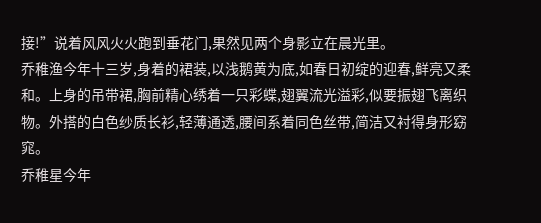接!”说着风风火火跑到垂花门,果然见两个身影立在晨光里。
乔稚渔今年十三岁,身着的裙装,以浅鹅黄为底,如春日初绽的迎春,鲜亮又柔和。上身的吊带裙,胸前精心绣着一只彩蝶,翅翼流光溢彩,似要振翅飞离织物。外搭的白色纱质长衫,轻薄通透,腰间系着同色丝带,简洁又衬得身形窈窕。
乔稚星今年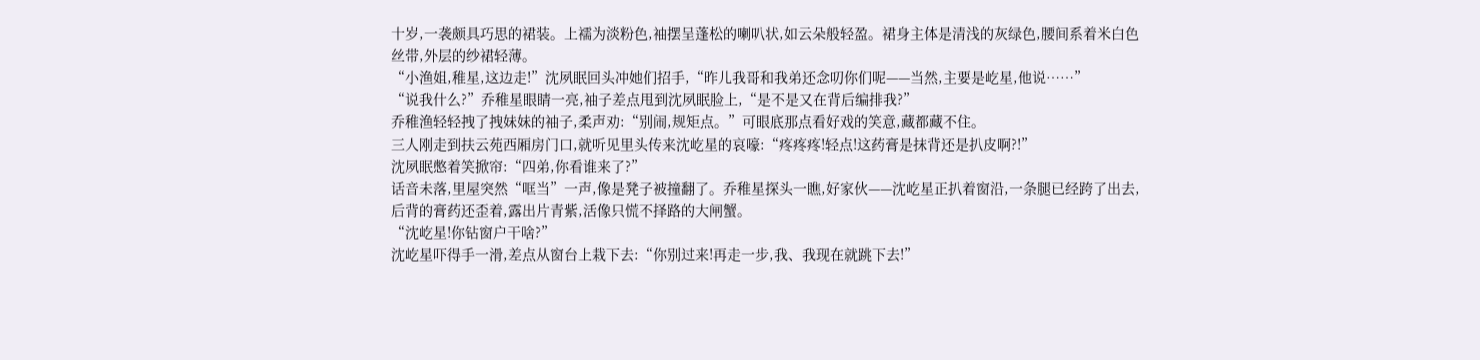十岁,一袭颇具巧思的裙装。上襦为淡粉色,袖摆呈蓬松的喇叭状,如云朵般轻盈。裙身主体是清浅的灰绿色,腰间系着米白色丝带,外层的纱裙轻薄。
“小渔姐,稚星,这边走!”沈夙眠回头冲她们招手,“昨儿我哥和我弟还念叨你们呢——当然,主要是屹星,他说……”
“说我什么?”乔稚星眼睛一亮,袖子差点甩到沈夙眠脸上,“是不是又在背后编排我?”
乔稚渔轻轻拽了拽妹妹的袖子,柔声劝:“别闹,规矩点。”可眼底那点看好戏的笑意,藏都藏不住。
三人刚走到扶云苑西厢房门口,就听见里头传来沈屹星的哀嚎:“疼疼疼!轻点!这药膏是抹背还是扒皮啊?!”
沈夙眠憋着笑掀帘:“四弟,你看谁来了?”
话音未落,里屋突然“哐当”一声,像是凳子被撞翻了。乔稚星探头一瞧,好家伙——沈屹星正扒着窗沿,一条腿已经跨了出去,后背的膏药还歪着,露出片青紫,活像只慌不择路的大闸蟹。
“沈屹星!你钻窗户干啥?”
沈屹星吓得手一滑,差点从窗台上栽下去:“你别过来!再走一步,我、我现在就跳下去!”